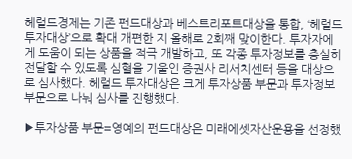헤럴드경제는 기존 펀드대상과 베스트리포트대상을 통합, ‘헤럴드 투자대상’으로 확대 개편한 지 올해로 2회째 맞이한다. 투자자에게 도움이 되는 상품을 적극 개발하고, 또 각종 투자정보를 충실히 전달할 수 있도록 심혈을 기울인 증권사 리서치센터 등을 대상으로 심사했다. 헤럴드 투자대상은 크게 투자상품 부문과 투자정보 부문으로 나눠 심사를 진행했다.

▶투자상품 부문=영예의 펀드대상은 미래에셋자산운용을 선정했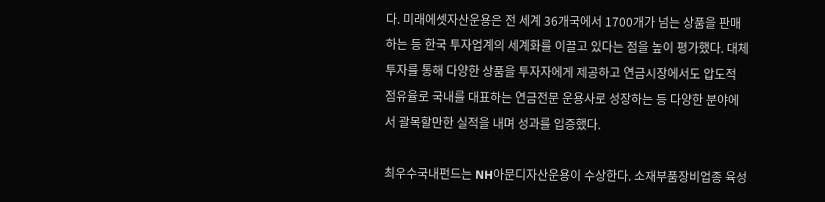다. 미래에셋자산운용은 전 세계 36개국에서 1700개가 넘는 상품을 판매하는 등 한국 투자업계의 세계화를 이끌고 있다는 점을 높이 평가했다. 대체투자를 통해 다양한 상품을 투자자에게 제공하고 연금시장에서도 압도적 점유율로 국내를 대표하는 연금전문 운용사로 성장하는 등 다양한 분야에서 괄목할만한 실적을 내며 성과를 입증했다.

최우수국내펀드는 NH아문디자산운용이 수상한다. 소재부품장비업종 육성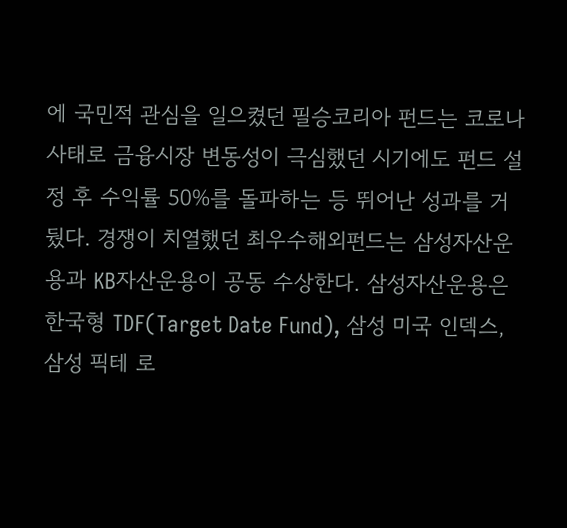에 국민적 관심을 일으켰던 필승코리아 펀드는 코로나 사태로 금융시장 변동성이 극심했던 시기에도 펀드 설정 후 수익률 50%를 돌파하는 등 뛰어난 성과를 거뒀다. 경쟁이 치열했던 최우수해외펀드는 삼성자산운용과 KB자산운용이 공동 수상한다. 삼성자산운용은 한국형 TDF(Target Date Fund), 삼성 미국 인덱스, 삼성 픽테 로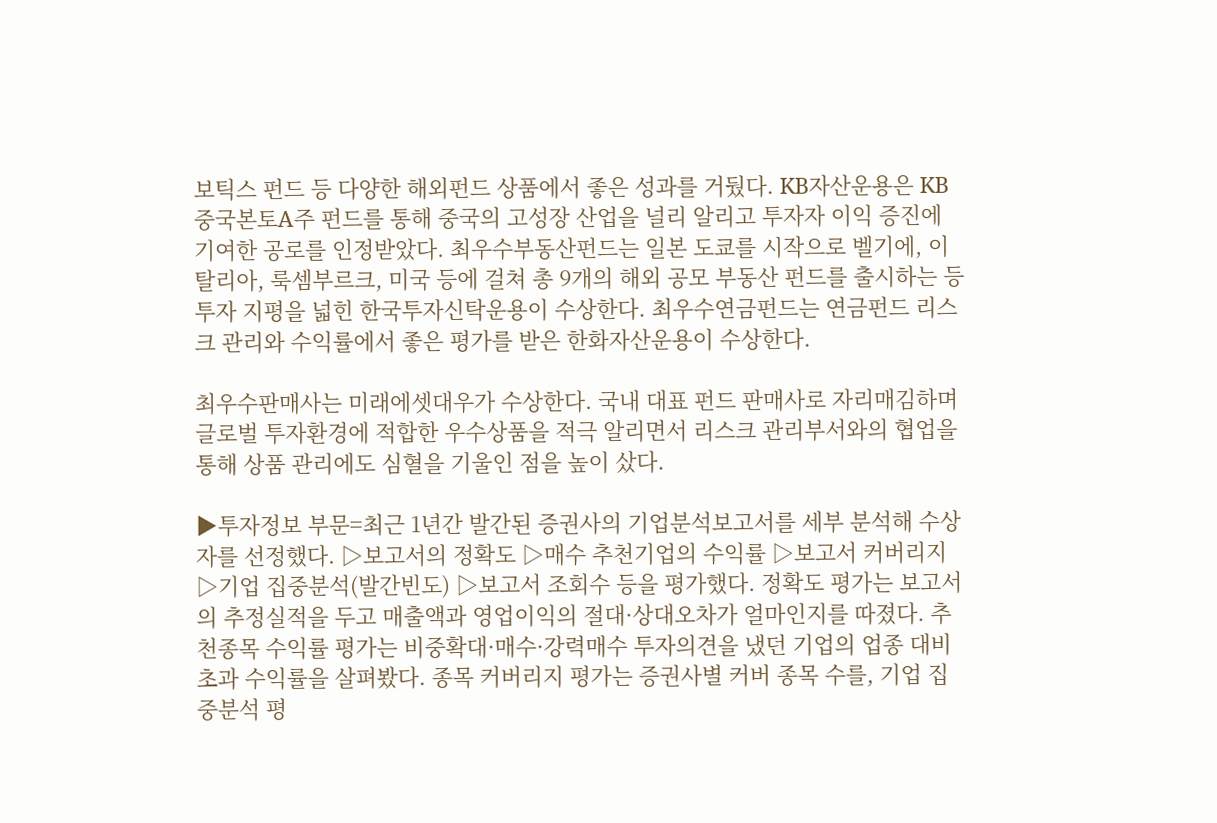보틱스 펀드 등 다양한 해외펀드 상품에서 좋은 성과를 거뒀다. KB자산운용은 KB 중국본토A주 펀드를 통해 중국의 고성장 산업을 널리 알리고 투자자 이익 증진에 기여한 공로를 인정받았다. 최우수부동산펀드는 일본 도쿄를 시작으로 벨기에, 이탈리아, 룩셈부르크, 미국 등에 걸쳐 총 9개의 해외 공모 부동산 펀드를 출시하는 등 투자 지평을 넓힌 한국투자신탁운용이 수상한다. 최우수연금펀드는 연금펀드 리스크 관리와 수익률에서 좋은 평가를 받은 한화자산운용이 수상한다.

최우수판매사는 미래에셋대우가 수상한다. 국내 대표 펀드 판매사로 자리매김하며 글로벌 투자환경에 적합한 우수상품을 적극 알리면서 리스크 관리부서와의 협업을 통해 상품 관리에도 심혈을 기울인 점을 높이 샀다.

▶투자정보 부문=최근 1년간 발간된 증권사의 기업분석보고서를 세부 분석해 수상자를 선정했다. ▷보고서의 정확도 ▷매수 추천기업의 수익률 ▷보고서 커버리지 ▷기업 집중분석(발간빈도) ▷보고서 조회수 등을 평가했다. 정확도 평가는 보고서의 추정실적을 두고 매출액과 영업이익의 절대·상대오차가 얼마인지를 따졌다. 추천종목 수익률 평가는 비중확대·매수·강력매수 투자의견을 냈던 기업의 업종 대비 초과 수익률을 살펴봤다. 종목 커버리지 평가는 증권사별 커버 종목 수를, 기업 집중분석 평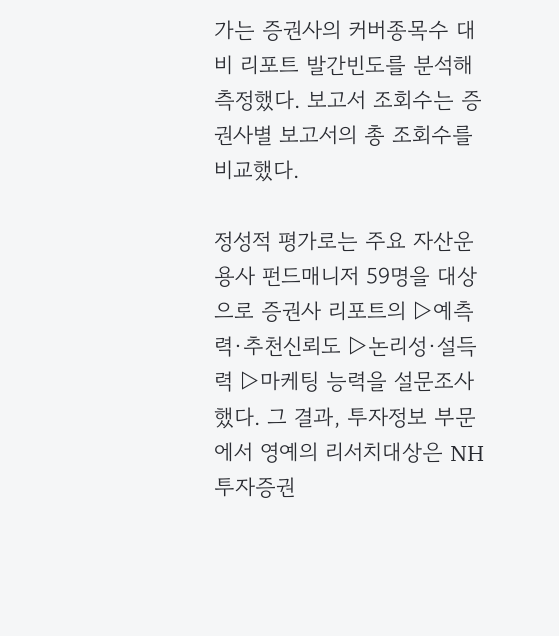가는 증권사의 커버종목수 대비 리포트 발간빈도를 분석해 측정했다. 보고서 조회수는 증권사별 보고서의 총 조회수를 비교했다.

정성적 평가로는 주요 자산운용사 펀드매니저 59명을 대상으로 증권사 리포트의 ▷예측력·추천신뢰도 ▷논리성·설득력 ▷마케팅 능력을 설문조사했다. 그 결과, 투자정보 부문에서 영예의 리서치대상은 NH투자증권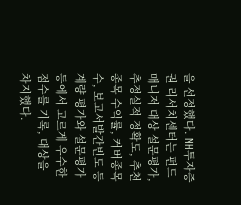을 선정했다. NH투자증권 리서치센터는 펀드매니저 대상 설문평가, 추정실적 정확도, 추천종목 수익률, 커버종목수, 보고서발간빈도 등 계량 평가와 설문평가 등에서 고르게 우수한 점수를 기록, 대상을 차지했다.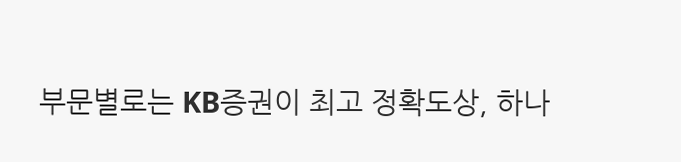부문별로는 KB증권이 최고 정확도상, 하나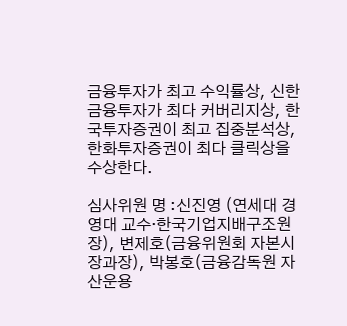금융투자가 최고 수익률상, 신한금융투자가 최다 커버리지상, 한국투자증권이 최고 집중분석상, 한화투자증권이 최다 클릭상을 수상한다.

심사위원 명 :신진영 (연세대 경영대 교수·한국기업지배구조원장), 변제호(금융위원회 자본시장과장), 박봉호(금융감독원 자산운용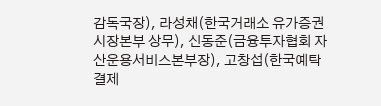감독국장), 라성채(한국거래소 유가증권시장본부 상무), 신동준(금융투자협회 자산운용서비스본부장), 고창섭(한국예탁결제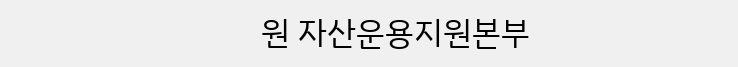원 자산운용지원본부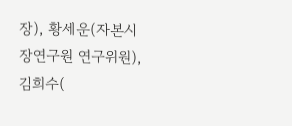장), 황세운(자본시장연구원 연구위원), 김희수(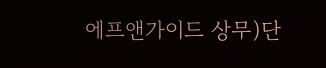에프앤가이드 상무)단